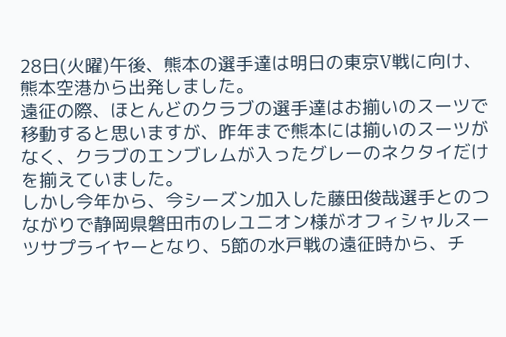28日(火曜)午後、熊本の選手達は明日の東京V戦に向け、熊本空港から出発しました。
遠征の際、ほとんどのクラブの選手達はお揃いのスーツで移動すると思いますが、昨年まで熊本には揃いのスーツがなく、クラブのエンブレムが入ったグレーのネクタイだけを揃えていました。
しかし今年から、今シーズン加入した藤田俊哉選手とのつながりで静岡県磐田市のレユニオン様がオフィシャルスーツサプライヤーとなり、5節の水戸戦の遠征時から、チ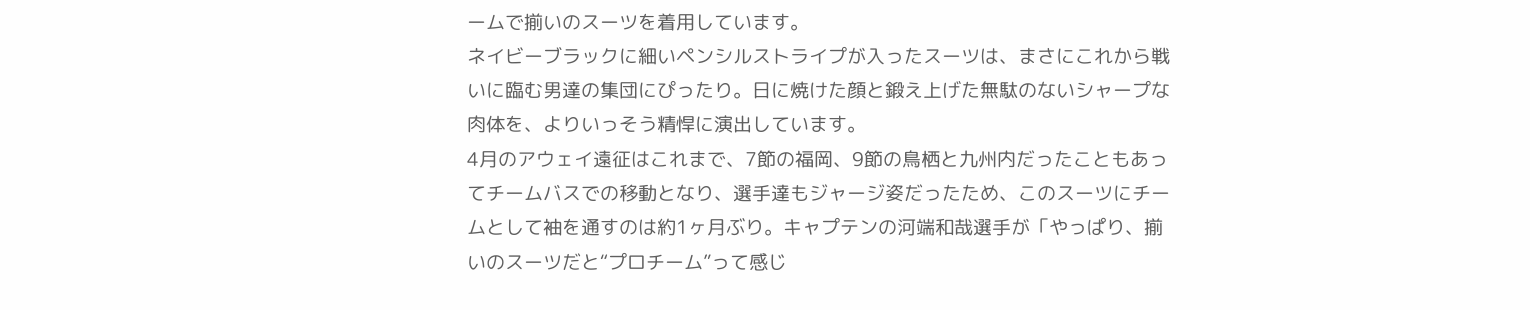ームで揃いのスーツを着用しています。
ネイビーブラックに細いペンシルストライプが入ったスーツは、まさにこれから戦いに臨む男達の集団にぴったり。日に焼けた顔と鍛え上げた無駄のないシャープな肉体を、よりいっそう精悍に演出しています。
4月のアウェイ遠征はこれまで、7節の福岡、9節の鳥栖と九州内だったこともあってチームバスでの移動となり、選手達もジャージ姿だったため、このスーツにチームとして袖を通すのは約1ヶ月ぶり。キャプテンの河端和哉選手が「やっぱり、揃いのスーツだと“プロチーム”って感じ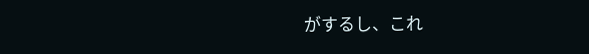がするし、これ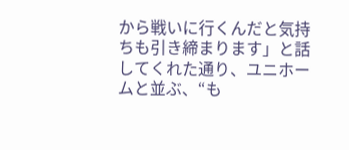から戦いに行くんだと気持ちも引き締まります」と話してくれた通り、ユニホームと並ぶ、“も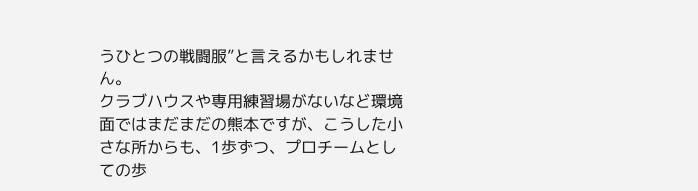うひとつの戦闘服”と言えるかもしれません。
クラブハウスや専用練習場がないなど環境面ではまだまだの熊本ですが、こうした小さな所からも、1歩ずつ、プロチームとしての歩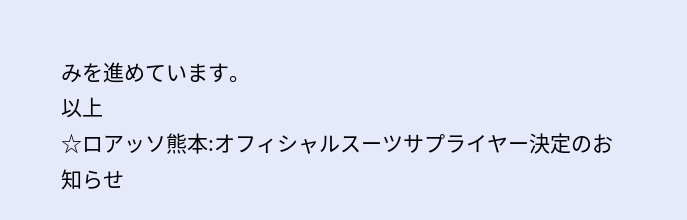みを進めています。
以上
☆ロアッソ熊本:オフィシャルスーツサプライヤー決定のお知らせ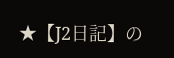★【J2日記】の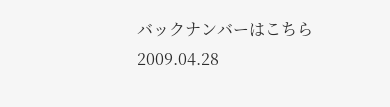バックナンバーはこちら
2009.04.28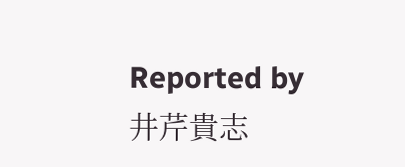Reported by 井芹貴志